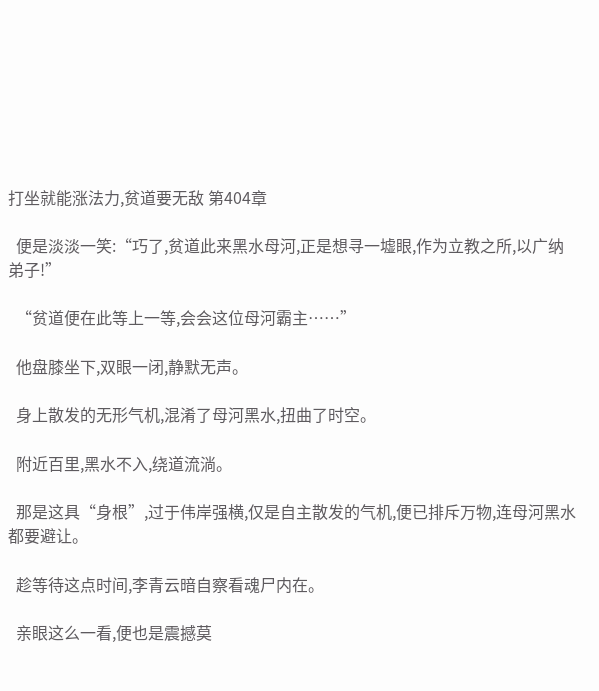打坐就能涨法力,贫道要无敌 第404章

  便是淡淡一笑:“巧了,贫道此来黑水母河,正是想寻一墟眼,作为立教之所,以广纳弟子!”

  “贫道便在此等上一等,会会这位母河霸主……”

  他盘膝坐下,双眼一闭,静默无声。

  身上散发的无形气机,混淆了母河黑水,扭曲了时空。

  附近百里,黑水不入,绕道流淌。

  那是这具“身根”,过于伟岸强横,仅是自主散发的气机,便已排斥万物,连母河黑水都要避让。

  趁等待这点时间,李青云暗自察看魂尸内在。

  亲眼这么一看,便也是震撼莫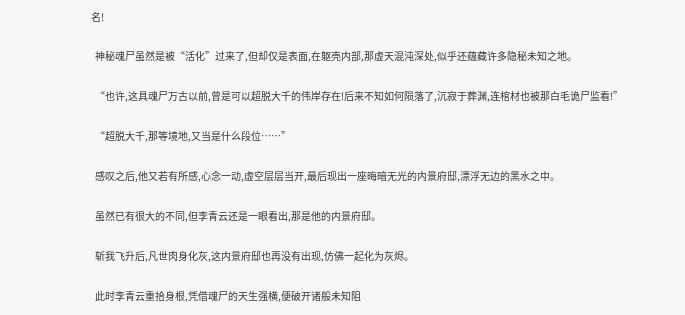名!

  神秘魂尸虽然是被“活化”过来了,但却仅是表面,在躯壳内部,那虚天混沌深处,似乎还蕴藏许多隐秘未知之地。

  “也许,这具魂尸万古以前,曾是可以超脱大千的伟岸存在!后来不知如何陨落了,沉寂于葬渊,连棺材也被那白毛诡尸监看!”

  “超脱大千,那等境地,又当是什么段位……”

  感叹之后,他又若有所感,心念一动,虚空层层当开,最后现出一座晦暗无光的内景府邸,漂浮无边的黑水之中。

  虽然已有很大的不同,但李青云还是一眼看出,那是他的内景府邸。

  斩我飞升后,凡世肉身化灰,这内景府邸也再没有出现,仿佛一起化为灰烬。

  此时李青云重拾身根,凭借魂尸的天生强横,便破开诸般未知阻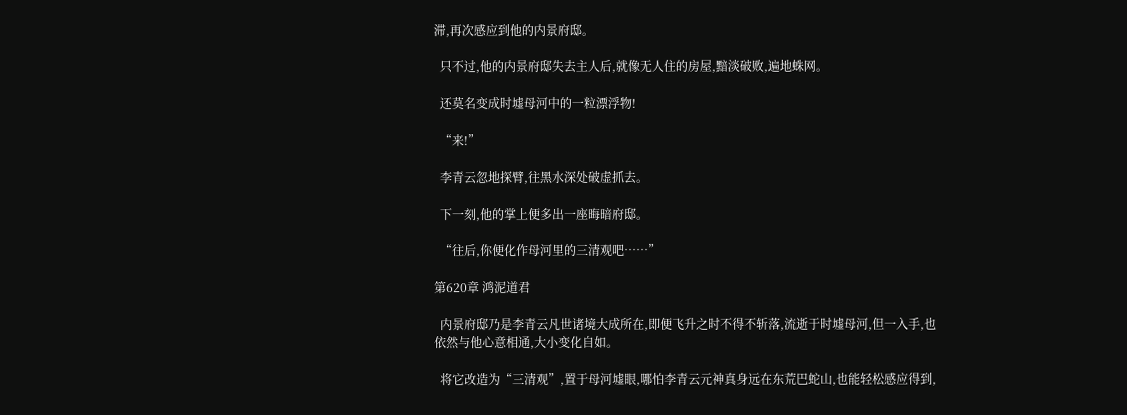滞,再次感应到他的内景府邸。

  只不过,他的内景府邸失去主人后,就像无人住的房屋,黯淡破败,遍地蛛网。

  还莫名变成时墟母河中的一粒漂浮物!

  “来!”

  李青云忽地探臂,往黑水深处破虚抓去。

  下一刻,他的掌上便多出一座晦暗府邸。

  “往后,你便化作母河里的三清观吧……”

第620章 鸿泥道君

  内景府邸乃是李青云凡世诸境大成所在,即便飞升之时不得不斩落,流逝于时墟母河,但一入手,也依然与他心意相通,大小变化自如。

  将它改造为“三清观”,置于母河墟眼,哪怕李青云元神真身远在东荒巴蛇山,也能轻松感应得到,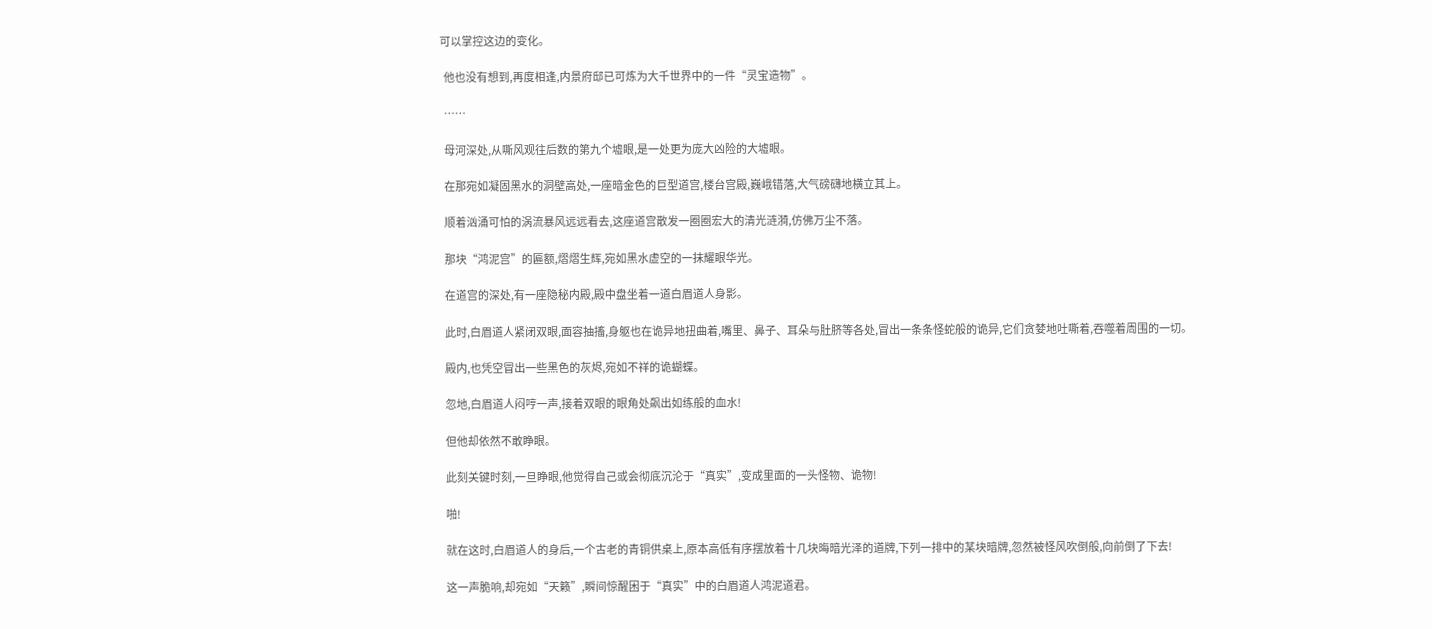可以掌控这边的变化。

  他也没有想到,再度相逢,内景府邸已可炼为大千世界中的一件“灵宝造物”。

  ……

  母河深处,从嘶风观往后数的第九个墟眼,是一处更为庞大凶险的大墟眼。

  在那宛如凝固黑水的洞壁高处,一座暗金色的巨型道宫,楼台宫殿,巍峨错落,大气磅礴地横立其上。

  顺着汹涌可怕的涡流暴风远远看去,这座道宫散发一圈圈宏大的清光涟漪,仿佛万尘不落。

  那块“鸿泥宫”的匾额,熠熠生辉,宛如黑水虚空的一抹耀眼华光。

  在道宫的深处,有一座隐秘内殿,殿中盘坐着一道白眉道人身影。

  此时,白眉道人紧闭双眼,面容抽搐,身躯也在诡异地扭曲着,嘴里、鼻子、耳朵与肚脐等各处,冒出一条条怪蛇般的诡异,它们贪婪地吐嘶着,吞噬着周围的一切。

  殿内,也凭空冒出一些黑色的灰烬,宛如不祥的诡蝴蝶。

  忽地,白眉道人闷哼一声,接着双眼的眼角处飙出如练般的血水!

  但他却依然不敢睁眼。

  此刻关键时刻,一旦睁眼,他觉得自己或会彻底沉沦于“真实”,变成里面的一头怪物、诡物!

  啪!

  就在这时,白眉道人的身后,一个古老的青铜供桌上,原本高低有序摆放着十几块晦暗光泽的道牌,下列一排中的某块暗牌,忽然被怪风吹倒般,向前倒了下去!

  这一声脆响,却宛如“天籁”,瞬间惊醒困于“真实”中的白眉道人鸿泥道君。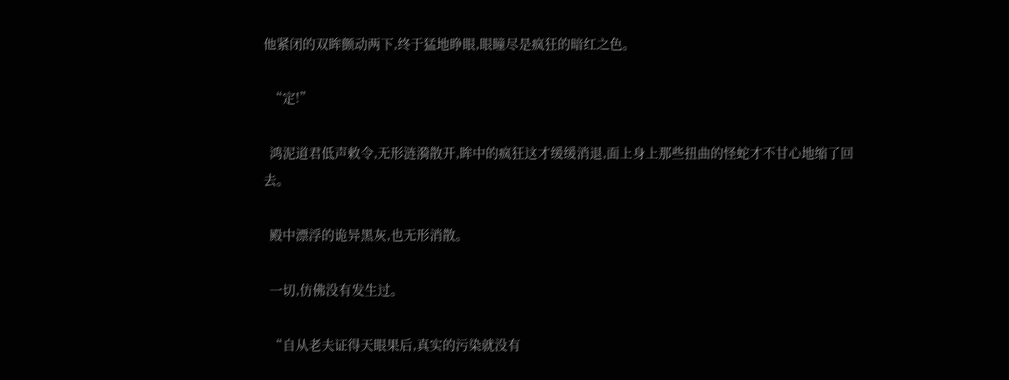他紧闭的双眸颤动两下,终于猛地睁眼,眼瞳尽是疯狂的暗红之色。

  “定!”

  鸿泥道君低声敕令,无形涟漪散开,眸中的疯狂这才缓缓消退,面上身上那些扭曲的怪蛇才不甘心地缩了回去。

  殿中漂浮的诡异黑灰,也无形消散。

  一切,仿佛没有发生过。

  “自从老夫证得天眼果后,真实的污染就没有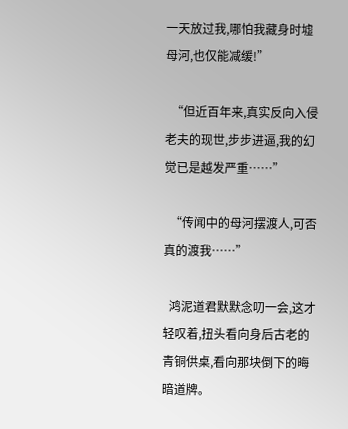一天放过我,哪怕我藏身时墟母河,也仅能减缓!”

  “但近百年来,真实反向入侵老夫的现世,步步进逼,我的幻觉已是越发严重……”

  “传闻中的母河摆渡人,可否真的渡我……”

  鸿泥道君默默念叨一会,这才轻叹着,扭头看向身后古老的青铜供桌,看向那块倒下的晦暗道牌。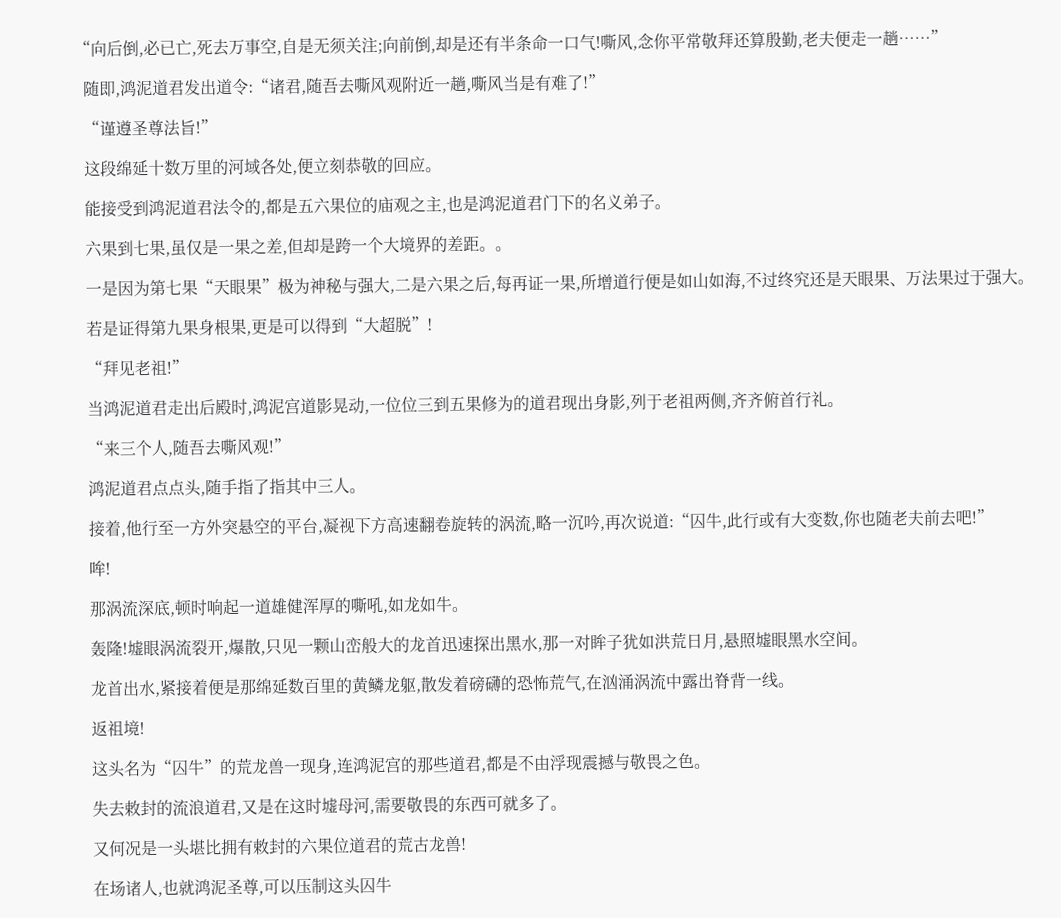“向后倒,必已亡,死去万事空,自是无须关注;向前倒,却是还有半条命一口气!嘶风,念你平常敬拜还算殷勤,老夫便走一趟……”

  随即,鸿泥道君发出道令:“诸君,随吾去嘶风观附近一趟,嘶风当是有难了!”

  “谨遵圣尊法旨!”

  这段绵延十数万里的河域各处,便立刻恭敬的回应。

  能接受到鸿泥道君法令的,都是五六果位的庙观之主,也是鸿泥道君门下的名义弟子。

  六果到七果,虽仅是一果之差,但却是跨一个大境界的差距。。

  一是因为第七果“天眼果”极为神秘与强大,二是六果之后,每再证一果,所增道行便是如山如海,不过终究还是天眼果、万法果过于强大。

  若是证得第九果身根果,更是可以得到“大超脱”!

  “拜见老祖!”

  当鸿泥道君走出后殿时,鸿泥宫道影晃动,一位位三到五果修为的道君现出身影,列于老祖两侧,齐齐俯首行礼。

  “来三个人,随吾去嘶风观!”

  鸿泥道君点点头,随手指了指其中三人。

  接着,他行至一方外突悬空的平台,凝视下方高速翻卷旋转的涡流,略一沉吟,再次说道:“囚牛,此行或有大变数,你也随老夫前去吧!”

  哞!

  那涡流深底,顿时响起一道雄健浑厚的嘶吼,如龙如牛。

  轰隆!墟眼涡流裂开,爆散,只见一颗山峦般大的龙首迅速探出黑水,那一对眸子犹如洪荒日月,悬照墟眼黑水空间。

  龙首出水,紧接着便是那绵延数百里的黄鳞龙躯,散发着磅礴的恐怖荒气,在汹涌涡流中露出脊背一线。

  返祖境!

  这头名为“囚牛”的荒龙兽一现身,连鸿泥宫的那些道君,都是不由浮现震撼与敬畏之色。

  失去敕封的流浪道君,又是在这时墟母河,需要敬畏的东西可就多了。

  又何况是一头堪比拥有敕封的六果位道君的荒古龙兽!

  在场诸人,也就鸿泥圣尊,可以压制这头囚牛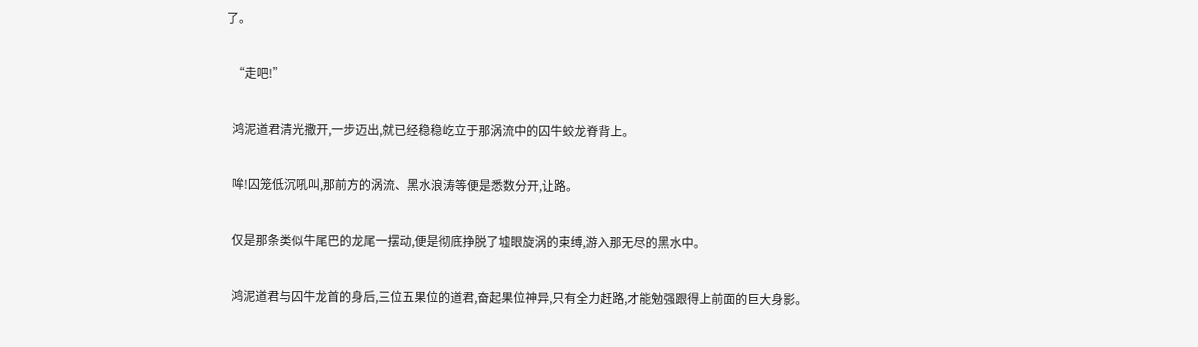了。

  “走吧!”

  鸿泥道君清光撒开,一步迈出,就已经稳稳屹立于那涡流中的囚牛蛟龙脊背上。

  哞!囚笼低沉吼叫,那前方的涡流、黑水浪涛等便是悉数分开,让路。

  仅是那条类似牛尾巴的龙尾一摆动,便是彻底挣脱了墟眼旋涡的束缚,游入那无尽的黑水中。

  鸿泥道君与囚牛龙首的身后,三位五果位的道君,奋起果位神异,只有全力赶路,才能勉强跟得上前面的巨大身影。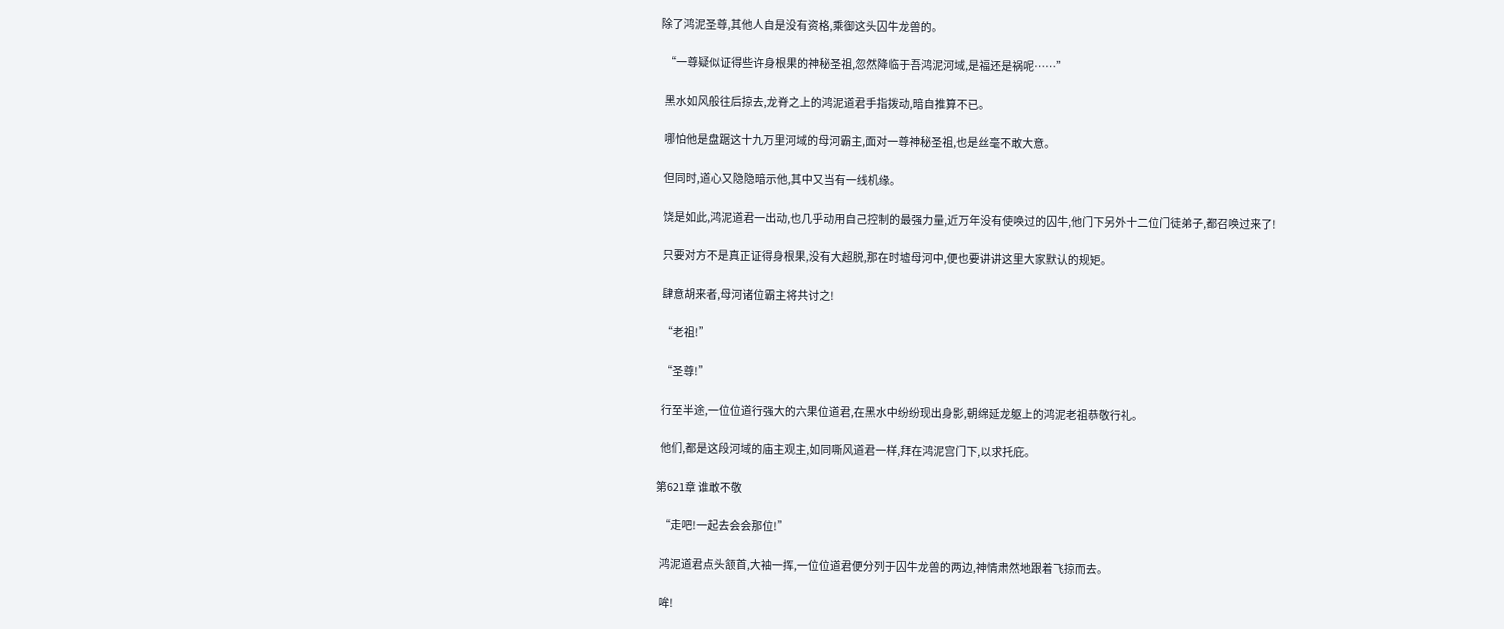除了鸿泥圣尊,其他人自是没有资格,乘御这头囚牛龙兽的。

  “一尊疑似证得些许身根果的神秘圣祖,忽然降临于吾鸿泥河域,是福还是祸呢……”

  黑水如风般往后掠去,龙脊之上的鸿泥道君手指拨动,暗自推算不已。

  哪怕他是盘踞这十九万里河域的母河霸主,面对一尊神秘圣祖,也是丝毫不敢大意。

  但同时,道心又隐隐暗示他,其中又当有一线机缘。

  饶是如此,鸿泥道君一出动,也几乎动用自己控制的最强力量,近万年没有使唤过的囚牛,他门下另外十二位门徒弟子,都召唤过来了!

  只要对方不是真正证得身根果,没有大超脱,那在时墟母河中,便也要讲讲这里大家默认的规矩。

  肆意胡来者,母河诸位霸主将共讨之!

  “老祖!”

  “圣尊!”

  行至半途,一位位道行强大的六果位道君,在黑水中纷纷现出身影,朝绵延龙躯上的鸿泥老祖恭敬行礼。

  他们,都是这段河域的庙主观主,如同嘶风道君一样,拜在鸿泥宫门下,以求托庇。

第621章 谁敢不敬

  “走吧!一起去会会那位!”

  鸿泥道君点头颔首,大袖一挥,一位位道君便分列于囚牛龙兽的两边,神情肃然地跟着飞掠而去。

  哞!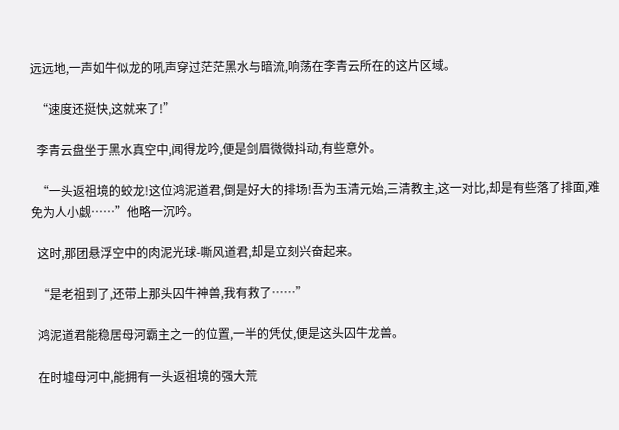远远地,一声如牛似龙的吼声穿过茫茫黑水与暗流,响荡在李青云所在的这片区域。

  “速度还挺快,这就来了!”

  李青云盘坐于黑水真空中,闻得龙吟,便是剑眉微微抖动,有些意外。

  “一头返祖境的蛟龙!这位鸿泥道君,倒是好大的排场!吾为玉清元始,三清教主,这一对比,却是有些落了排面,难免为人小觑……”他略一沉吟。

  这时,那团悬浮空中的肉泥光球-嘶风道君,却是立刻兴奋起来。

  “是老祖到了,还带上那头囚牛神兽,我有救了……”

  鸿泥道君能稳居母河霸主之一的位置,一半的凭仗,便是这头囚牛龙兽。

  在时墟母河中,能拥有一头返祖境的强大荒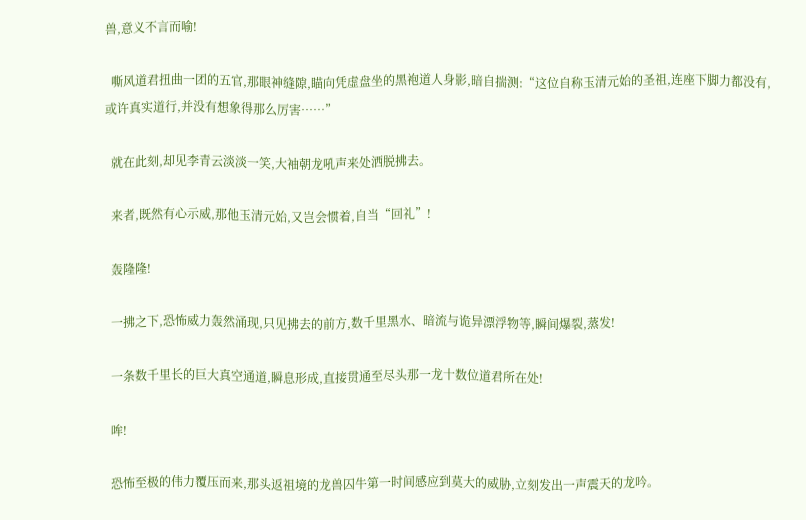兽,意义不言而喻!

  嘶风道君扭曲一团的五官,那眼神缝隙,瞄向凭虚盘坐的黑袍道人身影,暗自揣测:“这位自称玉清元始的圣祖,连座下脚力都没有,或许真实道行,并没有想象得那么厉害……”

  就在此刻,却见李青云淡淡一笑,大袖朝龙吼声来处洒脱拂去。

  来者,既然有心示威,那他玉清元始,又岂会惯着,自当“回礼”!

  轰隆隆!

  一拂之下,恐怖威力轰然涌现,只见拂去的前方,数千里黑水、暗流与诡异漂浮物等,瞬间爆裂,蒸发!

  一条数千里长的巨大真空通道,瞬息形成,直接贯通至尽头那一龙十数位道君所在处!

  哞!

  恐怖至极的伟力覆压而来,那头返祖境的龙兽囚牛第一时间感应到莫大的威胁,立刻发出一声震天的龙吟。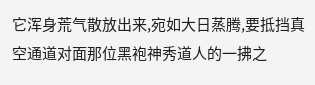它浑身荒气散放出来,宛如大日蒸腾,要抵挡真空通道对面那位黑袍神秀道人的一拂之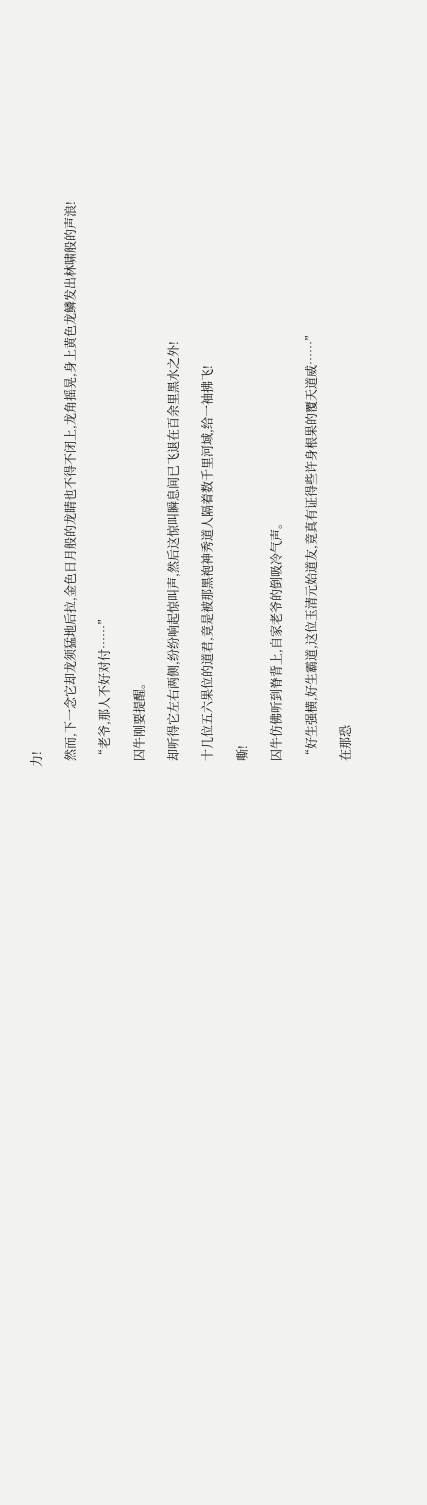力!

  然而,下一念它却龙须猛地后拉,金色日月般的龙睛也不得不闭上,龙角摇晃,身上黄色龙鳞发出林啸般的声浪!

  “老爷,那人不好对付……”

  囚牛刚要提醒。

  却听得它左右两侧,纷纷响起惊叫声,然后这惊叫瞬息间已飞退在百余里黑水之外!

  十几位五六果位的道君,竟是被那黑袍神秀道人隔着数千里河域,给一袖拂飞!

  嘶!

  囚牛仿佛听到脊背上,自家老爷的倒吸冷气声。

  “好生强横,好生霸道,这位玉清元始道友,竟真有证得些许身根果的覆天道威……”

  在那恐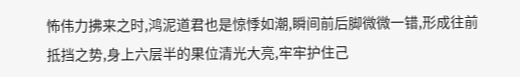怖伟力拂来之时,鸿泥道君也是惊悸如潮,瞬间前后脚微微一错,形成往前抵挡之势,身上六层半的果位清光大亮,牢牢护住己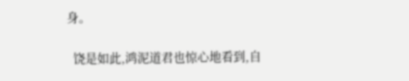身。

  饶是如此,鸿泥道君也惊心地看到,自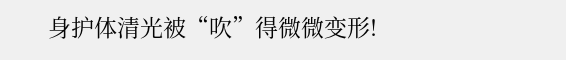身护体清光被“吹”得微微变形!